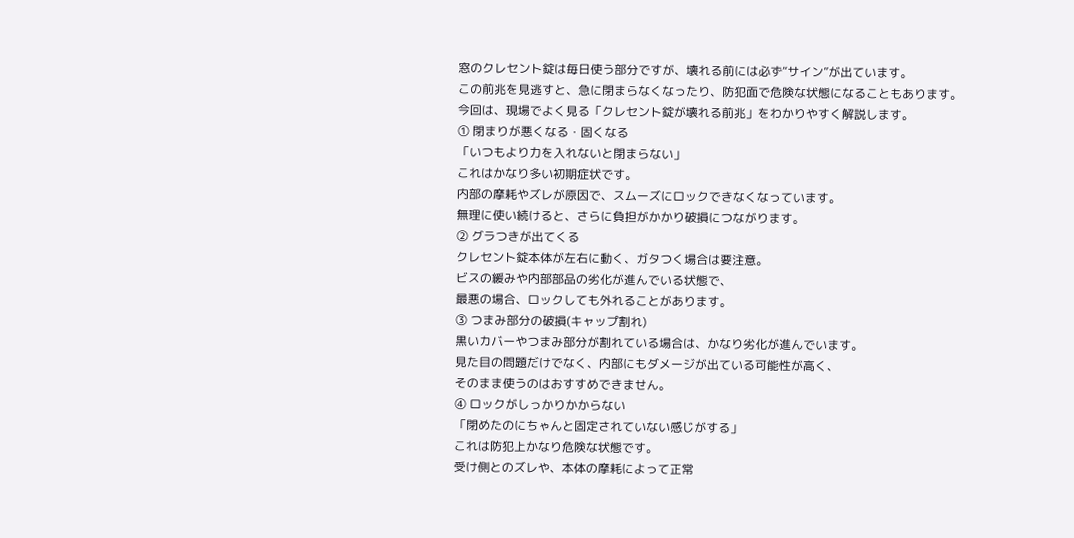窓のクレセント錠は毎日使う部分ですが、壊れる前には必ず“サイン”が出ています。
この前兆を見逃すと、急に閉まらなくなったり、防犯面で危険な状態になることもあります。
今回は、現場でよく見る「クレセント錠が壊れる前兆」をわかりやすく解説します。
① 閉まりが悪くなる・固くなる
「いつもより力を入れないと閉まらない」
これはかなり多い初期症状です。
内部の摩耗やズレが原因で、スムーズにロックできなくなっています。
無理に使い続けると、さらに負担がかかり破損につながります。
② グラつきが出てくる
クレセント錠本体が左右に動く、ガタつく場合は要注意。
ビスの緩みや内部部品の劣化が進んでいる状態で、
最悪の場合、ロックしても外れることがあります。
③ つまみ部分の破損(キャップ割れ)
黒いカバーやつまみ部分が割れている場合は、かなり劣化が進んでいます。
見た目の問題だけでなく、内部にもダメージが出ている可能性が高く、
そのまま使うのはおすすめできません。
④ ロックがしっかりかからない
「閉めたのにちゃんと固定されていない感じがする」
これは防犯上かなり危険な状態です。
受け側とのズレや、本体の摩耗によって正常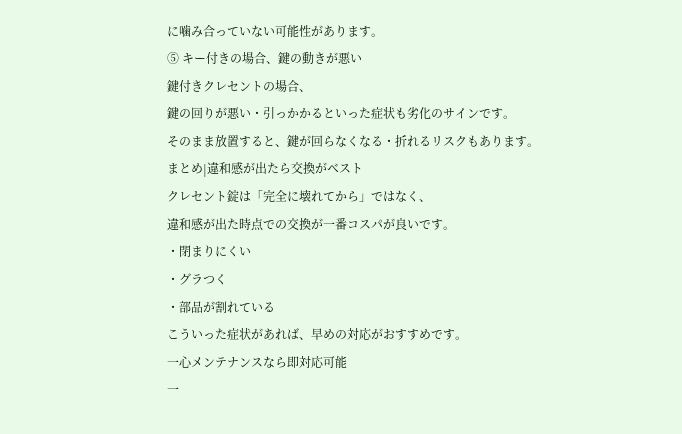に噛み合っていない可能性があります。
⑤ キー付きの場合、鍵の動きが悪い
鍵付きクレセントの場合、
鍵の回りが悪い・引っかかるといった症状も劣化のサインです。
そのまま放置すると、鍵が回らなくなる・折れるリスクもあります。
まとめ|違和感が出たら交換がベスト
クレセント錠は「完全に壊れてから」ではなく、
違和感が出た時点での交換が一番コスパが良いです。
・閉まりにくい
・グラつく
・部品が割れている
こういった症状があれば、早めの対応がおすすめです。
一心メンテナンスなら即対応可能
一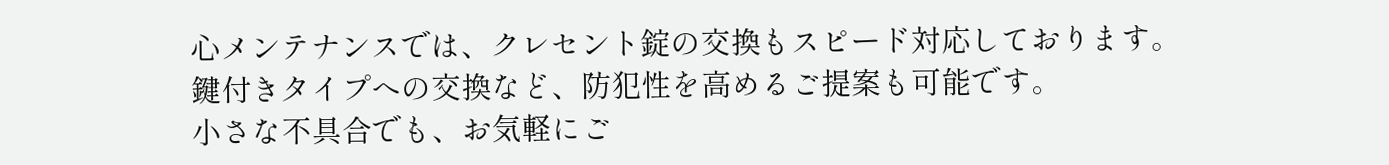心メンテナンスでは、クレセント錠の交換もスピード対応しております。
鍵付きタイプへの交換など、防犯性を高めるご提案も可能です。
小さな不具合でも、お気軽にご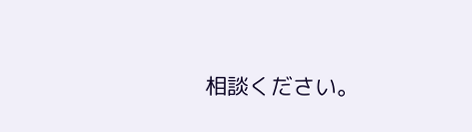相談ください。